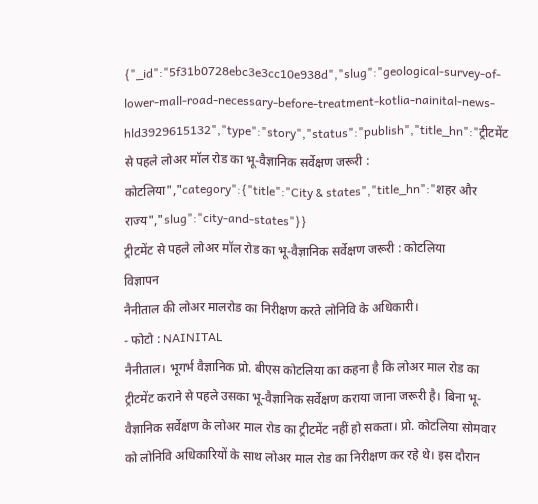{"_id":"5f31b0728ebc3e3cc10e938d","slug":"geological-survey-of-lower-mall-road-necessary-before-treatment-kotlia-nainital-news-hld3929615132","type":"story","status":"publish","title_hn":"ट्रीटमेंट से पहले लोअर मॉल रोड का भू-वैज्ञानिक सर्वेक्षण जरूरी : कोटलिया","category":{"title":"City & states","title_hn":"शहर और राज्य","slug":"city-and-states"}}
ट्रीटमेंट से पहले लोअर मॉल रोड का भू-वैज्ञानिक सर्वेक्षण जरूरी : कोटलिया
विज्ञापन
नैनीताल की लोअर मालरोड का निरीक्षण करते लोनिवि के अधिकारी।
- फोटो : NAINITAL
नैनीताल। भूगर्भ वैज्ञानिक प्रो. बीएस कोटलिया का कहना है कि लोअर माल रोड का ट्रीटमेंट कराने से पहले उसका भू-वैज्ञानिक सर्वेक्षण कराया जाना जरूरी है। बिना भू-वैज्ञानिक सर्वेक्षण के लोअर माल रोड का ट्रीटमेंट नहीं हो सकता। प्रो. कोटलिया सोमवार को लोनिवि अधिकारियों के साथ लोअर माल रोड का निरीक्षण कर रहे थे। इस दौरान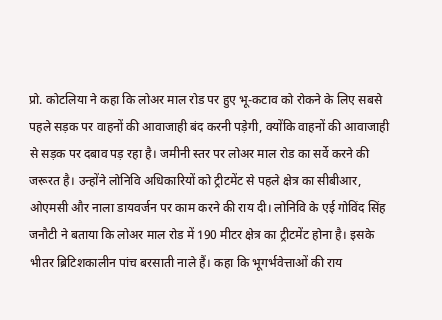प्रो. कोटलिया ने कहा कि लोअर माल रोड पर हुए भू-कटाव को रोकने के लिए सबसे पहले सड़क पर वाहनों की आवाजाही बंद करनी पड़ेगी, क्योंकि वाहनों की आवाजाही से सड़क पर दबाव पड़ रहा है। जमीनी स्तर पर लोअर माल रोड का सर्वे करने की जरूरत है। उन्होंने लोनिवि अधिकारियों को ट्रीटमेंट से पहले क्षेत्र का सीबीआर, ओएमसी और नाला डायवर्जन पर काम करने की राय दी। लोनिवि के एई गोविंद सिंह जनौटी ने बताया कि लोअर माल रोड में 190 मीटर क्षेत्र का ट्रीटमेंट होना है। इसके भीतर ब्रिटिशकालीन पांच बरसाती नाले हैं। कहा कि भूगर्भवेत्ताओं की राय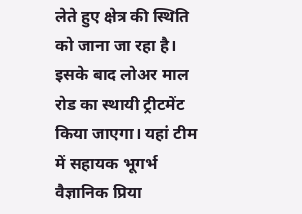लेते हुए क्षेत्र की स्थिति को जाना जा रहा है। इसके बाद लोअर माल रोड का स्थायी ट्रीटमेंट किया जाएगा। यहां टीम में सहायक भूगर्भ वैज्ञानिक प्रिया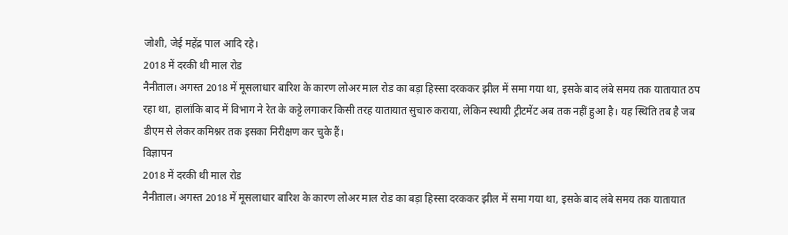जोशी, जेई महेंद्र पाल आदि रहे।
2018 में दरकी थी माल रोड
नैनीताल। अगस्त 2018 में मूसलाधार बारिश के कारण लोअर माल रोड का बड़ा हिस्सा दरककर झील में समा गया था, इसके बाद लंबे समय तक यातायात ठप रहा था, हालांकि बाद में विभाग ने रेत के कट्टे लगाकर किसी तरह यातायात सुचारु कराया, लेकिन स्थायी ट्रीटमेंट अब तक नहीं हुआ है। यह स्थिति तब है जब डीएम से लेकर कमिश्नर तक इसका निरीक्षण कर चुके हैं।
विज्ञापन
2018 में दरकी थी माल रोड
नैनीताल। अगस्त 2018 में मूसलाधार बारिश के कारण लोअर माल रोड का बड़ा हिस्सा दरककर झील में समा गया था, इसके बाद लंबे समय तक यातायात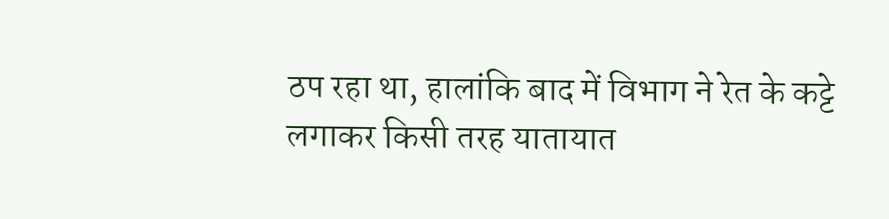ठप रहा था, हालांकि बाद में विभाग ने रेत के कट्टे लगाकर किसी तरह यातायात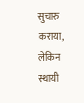सुचारु कराया, लेकिन स्थायी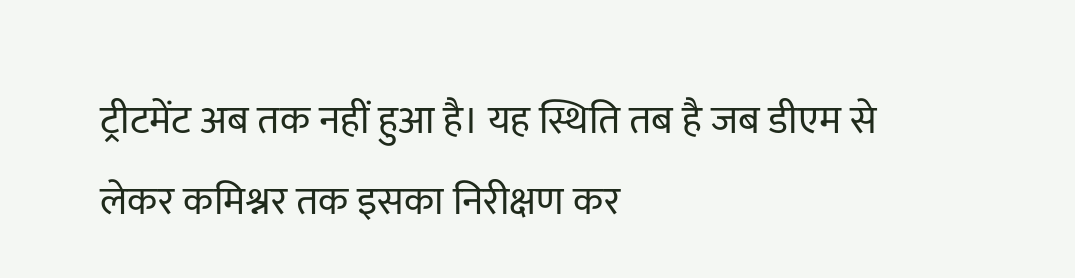ट्रीटमेंट अब तक नहीं हुआ है। यह स्थिति तब है जब डीएम से लेकर कमिश्नर तक इसका निरीक्षण कर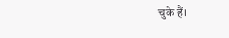चुके हैं।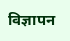विज्ञापन